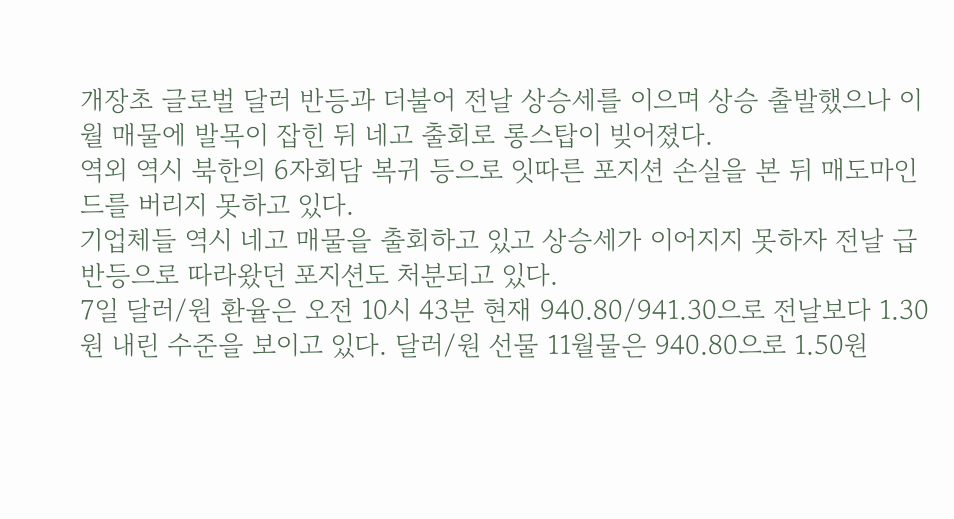개장초 글로벌 달러 반등과 더불어 전날 상승세를 이으며 상승 출발했으나 이월 매물에 발목이 잡힌 뒤 네고 출회로 롱스탑이 빚어졌다.
역외 역시 북한의 6자회담 복귀 등으로 잇따른 포지션 손실을 본 뒤 매도마인드를 버리지 못하고 있다.
기업체들 역시 네고 매물을 출회하고 있고 상승세가 이어지지 못하자 전날 급반등으로 따라왔던 포지션도 처분되고 있다.
7일 달러/원 환율은 오전 10시 43분 현재 940.80/941.30으로 전날보다 1.30원 내린 수준을 보이고 있다. 달러/원 선물 11월물은 940.80으로 1.50원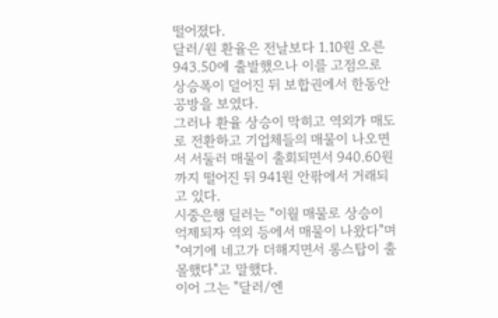떨어졌다.
달러/원 환율은 전날보다 1.10원 오른 943.50에 출발했으나 이를 고점으로 상승폭이 덜어진 뒤 보합권에서 한동안 공방을 보였다.
그러나 환율 상승이 막히고 역외가 매도로 전환하고 기업체들의 매물이 나오면서 서둘러 매물이 출회되면서 940.60원까지 떨어진 뒤 941원 안팎에서 거래되고 있다.
시중은행 딜러는 "이월 매물로 상승이 억제되자 역외 등에서 매물이 나왔다"며 "여기에 네고가 더해지면서 롱스탑이 출몰했다"고 말했다.
이어 그는 "달러/엔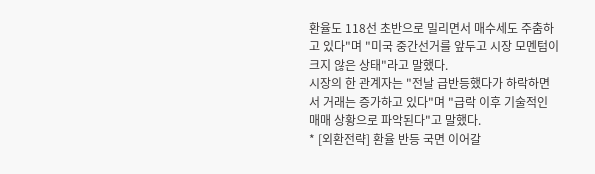환율도 118선 초반으로 밀리면서 매수세도 주춤하고 있다"며 "미국 중간선거를 앞두고 시장 모멘텀이 크지 않은 상태"라고 말했다.
시장의 한 관계자는 "전날 급반등했다가 하락하면서 거래는 증가하고 있다"며 "급락 이후 기술적인 매매 상황으로 파악된다"고 말했다.
* [외환전략] 환율 반등 국면 이어갈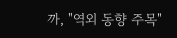까, "역외 동향 주목"